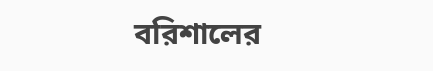ব‌রিশা‌লের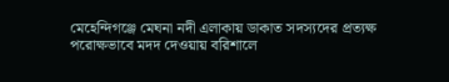মে‌হে‌ন্দিগ‌ঞ্জে মেঘনা নদী এলাকায় ডাকাত সদস্যদের প্রত্যক্ষ পরোক্ষভাবে মদদ দেওয়ায় বরিশালে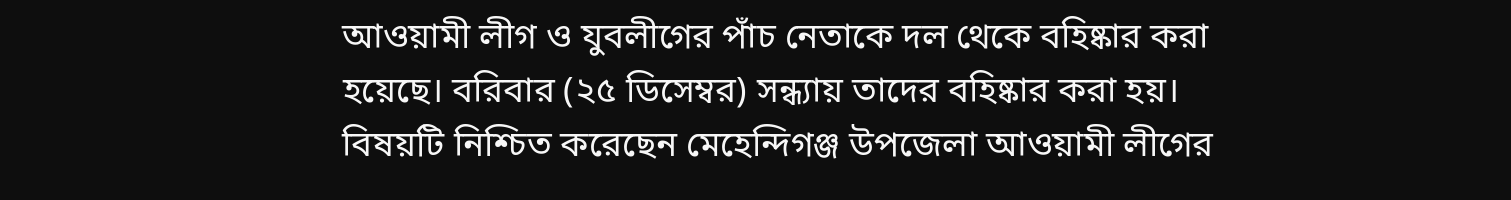আওয়ামী লীগ ও যুবলীগের পাঁচ নেতাকে দল থেকে বহিষ্কার করা হয়েছে। বরিবার (২৫ ডিসেম্বর) সন্ধ্যায় তাদের বহিষ্কার করা হয়। বিষয়টি নিশ্চিত করেছেন মে‌হে‌ন্দিগঞ্জ উপ‌জেলা আওয়ামী লী‌গের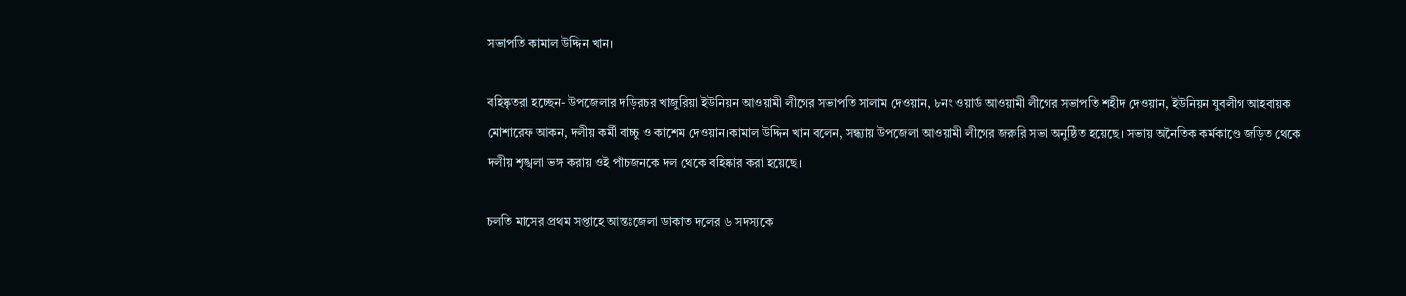সভাপ‌তি কামাল উদ্দিন খান।

বহিষ্কৃতরা হচ্ছেন- উপজেলার দড়িরচর খাজুরিয়া ইউনিয়ন আওয়ামী লীগের সভাপতি সালাম দেওয়ান, ৮নং ওয়ার্ড আওয়ামী লী‌গের সভাপতি শহীদ দেওয়ান, ইউনিয়ন যুবলীগ আহবায়ক মোশারেফ আকন, দলীয় কর্মী বাচ্চু ও কাশেম দেওয়ান।কামাল উদ্দিন খান বলেন, সন্ধ্যায় উপ‌জেলা আওয়ামী লী‌গের জরুরি সভা অনু‌ষ্ঠিত হ‌য়েছে। সভায় অনৈতিক কর্মকাণ্ডে জড়িত থেকে দলীয় শৃঙ্খলা ভঙ্গ করায় ওই পাঁচজনকে দল থেকে বহিষ্কার করা হয়েছে।

চলতি মাসের প্রথম সপ্তাহে আন্তঃজেলা ডাকাত দলের ৬ সদস্যকে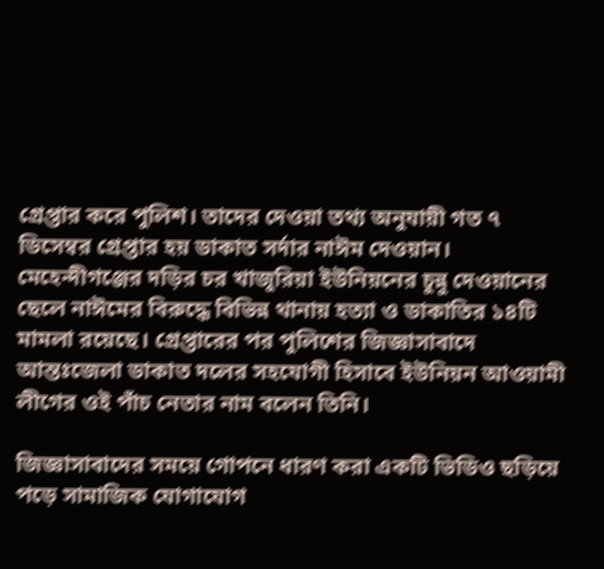গ্রেপ্তার করে পুলিশ। তাদের দেওয়া তথ্য অনুযায়ী গত ৭ ডিসেম্বর গ্রেপ্তার হয় ডাকাত সর্দার নাঈম দেওয়ান।
মেহেন্দীগঞ্জের দড়ির চর খাজুরিয়া ইউনিয়নের চুন্নু দেওয়ানের ছেলে নাঈমের বিরুদ্ধে বিভিন্ন থানায় হত্যা ও ডাকাতির ১৪টি মামলা রয়েছে। গ্রেপ্তারের পর পুলিশের জিজ্ঞাসাবাদে আন্তঃজেলা ডাকাত দলের সহযোগী হিসাবে ইউনিয়ন আওয়ামী লীগের ওই পাঁচ নেতার নাম বলেন তিনি।

জিজ্ঞাসাবাদের সময়ে গোপনে ধারণ করা একটি ভিডিও ছড়িয়ে পড়ে সামাজিক যোগাযোগ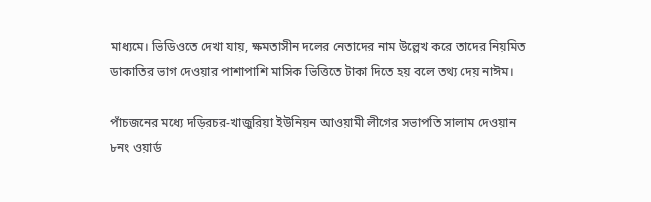মাধ্যমে। ভিডিওতে দেখা যায়, ক্ষমতাসীন দলের নেতাদের নাম উল্লেখ করে তাদের নিয়মিত ডাকাতির ভাগ দেওয়ার পাশাপাশি মাসিক ভিত্তিতে টাকা দিতে হয় বলে তথ্য দেয় নাঈম।

পাঁচজনের মধ্যে দড়িরচর-খাজুরিয়া ইউনিয়ন আওয়ামী লীগের সভাপতি সালাম দেওয়ান ৮নং ওয়ার্ড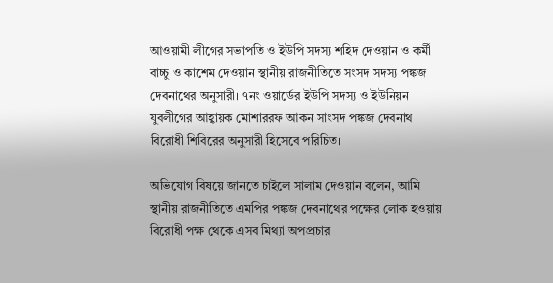আওয়ামী লীগের সভাপতি ও ইউপি সদস্য শহিদ দেওয়ান ও কর্মী বাচ্চু ও কাশেম দেওয়ান স্থানীয় রাজনীতিতে সংসদ সদস্য পঙ্কজ দেবনাথের অনুসারী। ৭নং ওয়ার্ডের ইউপি সদস্য ও ইউনিয়ন যুবলীগের আহ্বায়ক মোশাররফ আকন সাংসদ পঙ্কজ দেবনাথ বিরোধী শিবিরের অনুসারী হিসেবে পরিচিত।

অভিযোগ বিষয়ে জানতে চাইলে সালাম দেওয়ান বলেন, আমি স্থানীয় রাজনীতিতে এমপির পঙ্কজ দেবনাথের পক্ষের লোক হওয়ায় বিরোধী পক্ষ থেকে এসব মিথ্যা অপপ্রচার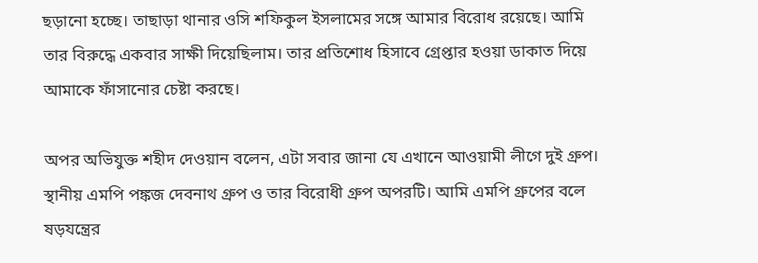ছড়ানো হচ্ছে। তাছাড়া থানার ওসি শফিকুল ইসলামের সঙ্গে আমার বিরোধ রয়েছে। আমি তার বিরুদ্ধে একবার সাক্ষী দিয়েছিলাম। তার প্রতিশোধ হিসাবে গ্রেপ্তার হওয়া ডাকাত দিয়ে আমাকে ফাঁসানোর চেষ্টা করছে।

অপর অভিযুক্ত শহীদ দেওয়ান বলেন, এটা সবার জানা যে এখানে আওয়ামী লীগে দুই গ্রুপ। স্থানীয় এমপি পঙ্কজ দেবনাথ গ্রুপ ও তার বিরোধী গ্রুপ অপরটি। আমি এমপি গ্রুপের বলে ষড়যন্ত্রের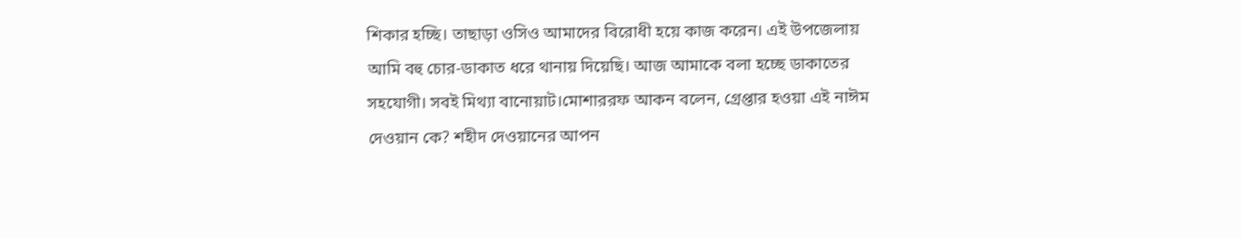শিকার হচ্ছি। তাছাড়া ওসিও আমাদের বিরোধী হয়ে কাজ করেন। এই উপজেলায় আমি বহু চোর-ডাকাত ধরে থানায় দিয়েছি। আজ আমাকে বলা হচ্ছে ডাকাতের সহযোগী। সবই মিথ্যা বানোয়াট।মোশাররফ আকন বলেন, গ্রেপ্তার হওয়া এই নাঈম দেওয়ান কে? শহীদ দেওয়ানের আপন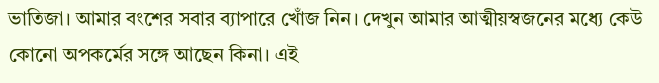ভাতিজা। আমার বংশের সবার ব্যাপারে খোঁজ নিন। দেখুন আমার আত্মীয়স্বজনের মধ্যে কেউ কোনো অপকর্মের সঙ্গে আছেন কিনা। এই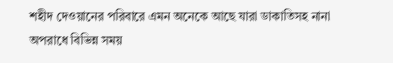শহীদ দেওয়ানের পরিবারে এমন অনেকে আছে যারা ডাকাতিসহ নানা অপরাধে বিভিন্ন সময়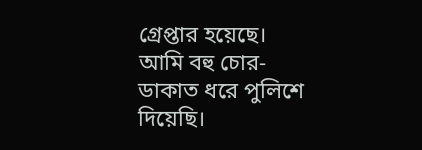গ্রেপ্তার হয়েছে। আমি বহু চোর-ডাকাত ধরে পুলিশে দিয়েছি।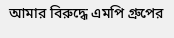আমার বিরুদ্ধে এমপি গ্রুপের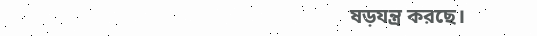ষড়যন্ত্র করছে।